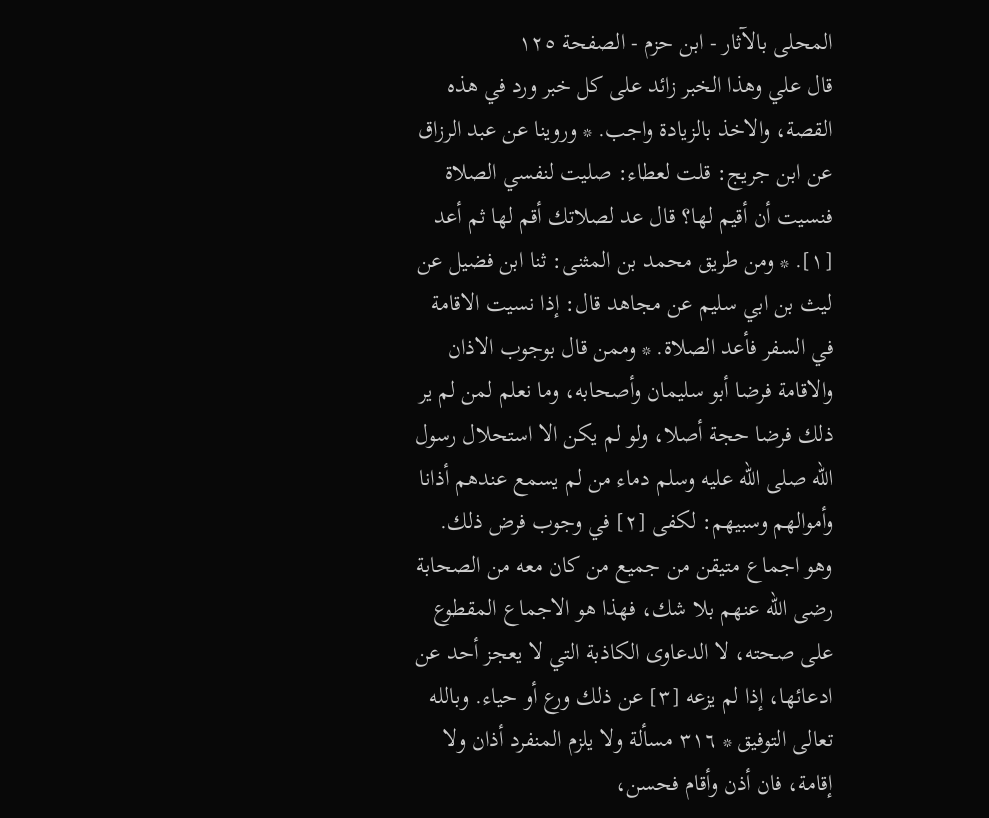المحلى بالآثار - ابن حزم - الصفحة ١٢٥
قال علي وهذا الخبر زائد على كل خبر ورد في هذه القصة، والاخذ بالزيادة واجب. * وروينا عن عبد الرزاق عن ابن جريج: قلت لعطاء: صليت لنفسي الصلاة فنسيت أن أقيم لها؟ قال عد لصلاتك أقم لها ثم أعد [١]. * ومن طريق محمد بن المثنى: ثنا ابن فضيل عن ليث بن ابي سليم عن مجاهد قال: إذا نسيت الاقامة في السفر فأعد الصلاة. * وممن قال بوجوب الاذان والاقامة فرضا أبو سليمان وأصحابه، وما نعلم لمن لم ير ذلك فرضا حجة أصلا، ولو لم يكن الا استحلال رسول الله صلى الله عليه وسلم دماء من لم يسمع عندهم أذانا وأموالهم وسبيهم: لكفى [٢] في وجوب فرض ذلك. وهو اجماع متيقن من جميع من كان معه من الصحابة رضى الله عنهم بلا شك، فهذا هو الاجماع المقطوع على صحته، لا الدعاوى الكاذبة التي لا يعجز أحد عن ادعائها، إذا لم يزعه [٣] عن ذلك ورع أو حياء. وبالله تعالى التوفيق * ٣١٦ مسألة ولا يلزم المنفرد أذان ولا إقامة، فان أذن وأقام فحسن،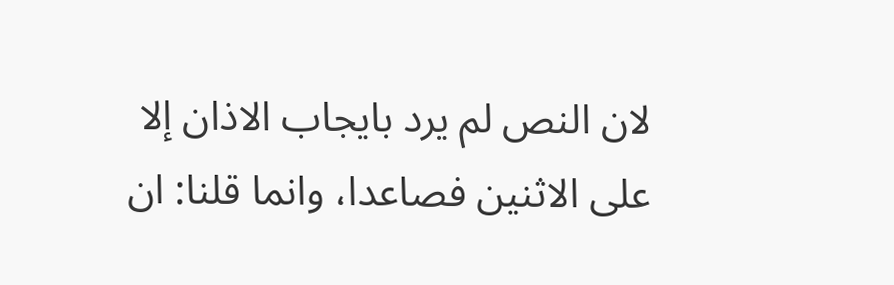لان النص لم يرد بايجاب الاذان إلا على الاثنين فصاعدا، وانما قلنا: ان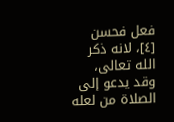فعل فحسن [٤]، لانه ذكر الله تعالى، وقد يدعو إلى الصلاة من لعله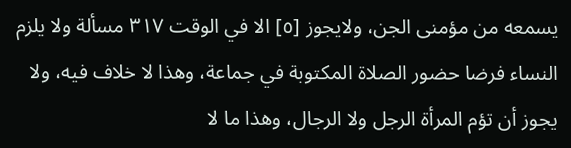يسمعه من مؤمنى الجن، ولايجوز [٥] الا في الوقت ٣١٧ مسألة ولا يلزم النساء فرضا حضور الصلاة المكتوبة في جماعة، وهذا لا خلاف فيه، ولا يجوز أن تؤم المرأة الرجل ولا الرجال، وهذا ما لا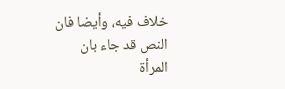خلاف فيه، وأيضا فان النص قد جاء بان المرأة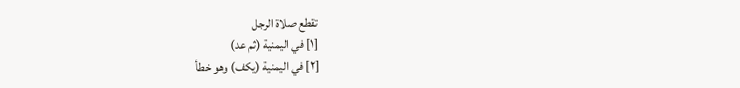تقطع صلاة الرجل
[١] في اليمنية (ثم عد)
[٢] في اليمنية (يكف) وهو خطأ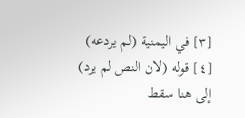[٣] في اليمنية (لم يردعه)
[٤] قوله (لان النص لم يرد) إلى هنا سقط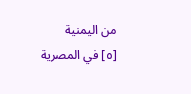من اليمنية
[٥] في المصرية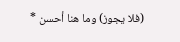(فلا يجوز) وما هنا أحسن *